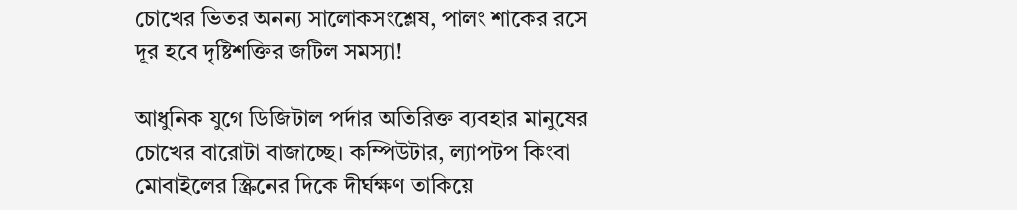চোখের ভিতর অনন্য সালোকসংশ্লেষ, পালং শাকের রসে দূর হবে দৃষ্টিশক্তির জটিল সমস্যা!

আধুনিক যুগে ডিজিটাল পর্দার অতিরিক্ত ব্যবহার মানুষের চোখের বারোটা বাজাচ্ছে। কম্পিউটার, ল্যাপটপ কিংবা মোবাইলের স্ক্রিনের দিকে দীর্ঘক্ষণ তাকিয়ে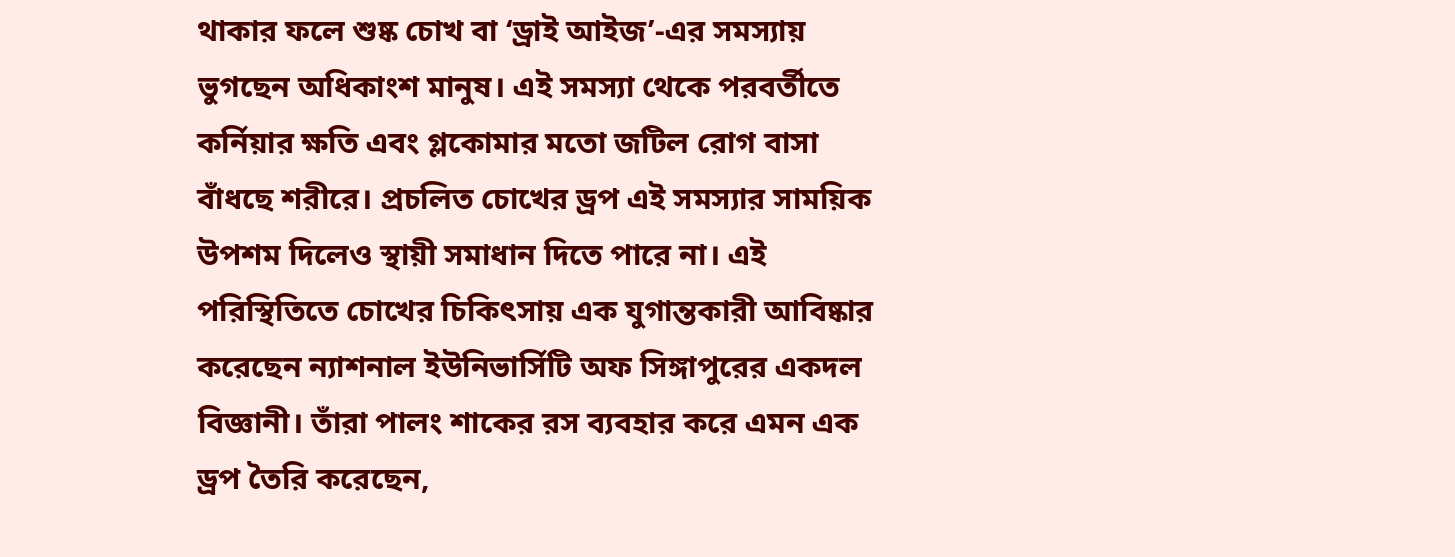থাকার ফলে শুষ্ক চোখ বা ‘ড্রাই আইজ’-এর সমস্যায় ভুগছেন অধিকাংশ মানুষ। এই সমস্যা থেকে পরবর্তীতে কর্নিয়ার ক্ষতি এবং গ্লকোমার মতো জটিল রোগ বাসা বাঁধছে শরীরে। প্রচলিত চোখের ড্রপ এই সমস্যার সাময়িক উপশম দিলেও স্থায়ী সমাধান দিতে পারে না। এই পরিস্থিতিতে চোখের চিকিৎসায় এক যুগান্তকারী আবিষ্কার করেছেন ন্যাশনাল ইউনিভার্সিটি অফ সিঙ্গাপুরের একদল বিজ্ঞানী। তাঁরা পালং শাকের রস ব্যবহার করে এমন এক ড্রপ তৈরি করেছেন,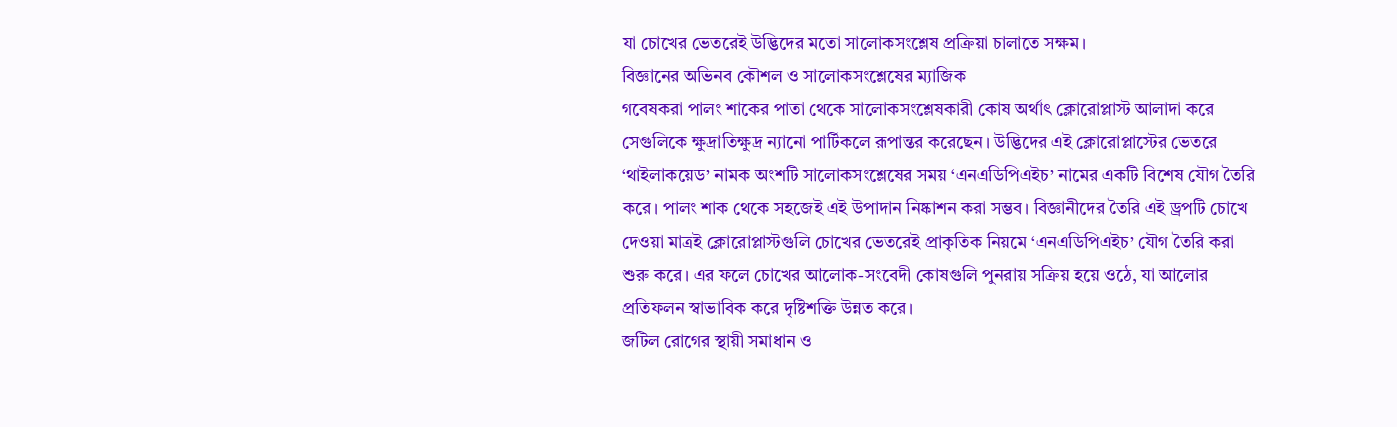যা চোখের ভেতরেই উদ্ভিদের মতো সালোকসংশ্লেষ প্রক্রিয়া চালাতে সক্ষম।
বিজ্ঞানের অভিনব কৌশল ও সালোকসংশ্লেষের ম্যাজিক
গবেষকরা পালং শাকের পাতা থেকে সালোকসংশ্লেষকারী কোষ অর্থাৎ ক্লোরোপ্লাস্ট আলাদা করে সেগুলিকে ক্ষুদ্রাতিক্ষুদ্র ন্যানো পার্টিকলে রূপান্তর করেছেন। উদ্ভিদের এই ক্লোরোপ্লাস্টের ভেতরে ‘থাইলাকয়েড’ নামক অংশটি সালোকসংশ্লেষের সময় ‘এনএডিপিএইচ’ নামের একটি বিশেষ যৌগ তৈরি করে। পালং শাক থেকে সহজেই এই উপাদান নিষ্কাশন করা সম্ভব। বিজ্ঞানীদের তৈরি এই ড্রপটি চোখে দেওয়া মাত্রই ক্লোরোপ্লাস্টগুলি চোখের ভেতরেই প্রাকৃতিক নিয়মে ‘এনএডিপিএইচ’ যৌগ তৈরি করা শুরু করে। এর ফলে চোখের আলোক-সংবেদী কোষগুলি পুনরায় সক্রিয় হয়ে ওঠে, যা আলোর প্রতিফলন স্বাভাবিক করে দৃষ্টিশক্তি উন্নত করে।
জটিল রোগের স্থায়ী সমাধান ও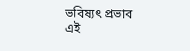ভবিষ্যৎ প্রভাব
এই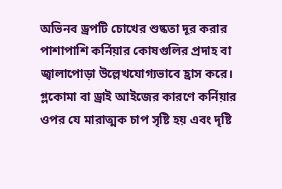অভিনব ড্রপটি চোখের শুষ্কতা দূর করার পাশাপাশি কর্নিয়ার কোষগুলির প্রদাহ বা জ্বালাপোড়া উল্লেখযোগ্যভাবে হ্রাস করে। গ্লকোমা বা ড্রাই আইজের কারণে কর্নিয়ার ওপর যে মারাত্মক চাপ সৃষ্টি হয় এবং দৃষ্টি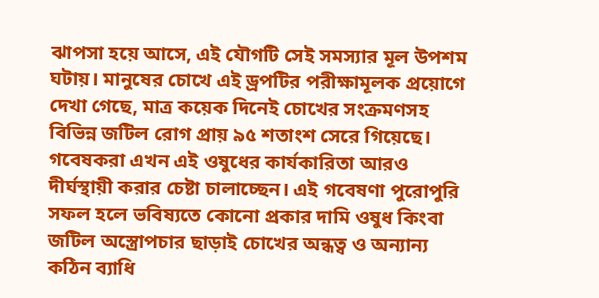ঝাপসা হয়ে আসে, এই যৌগটি সেই সমস্যার মূল উপশম ঘটায়। মানুষের চোখে এই ড্রপটির পরীক্ষামূলক প্রয়োগে দেখা গেছে, মাত্র কয়েক দিনেই চোখের সংক্রমণসহ বিভিন্ন জটিল রোগ প্রায় ৯৫ শতাংশ সেরে গিয়েছে। গবেষকরা এখন এই ওষুধের কার্যকারিতা আরও দীর্ঘস্থায়ী করার চেষ্টা চালাচ্ছেন। এই গবেষণা পুরোপুরি সফল হলে ভবিষ্যতে কোনো প্রকার দামি ওষুধ কিংবা জটিল অস্ত্রোপচার ছাড়াই চোখের অন্ধত্ব ও অন্যান্য কঠিন ব্যাধি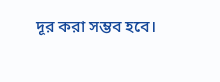দূর করা সম্ভব হবে।